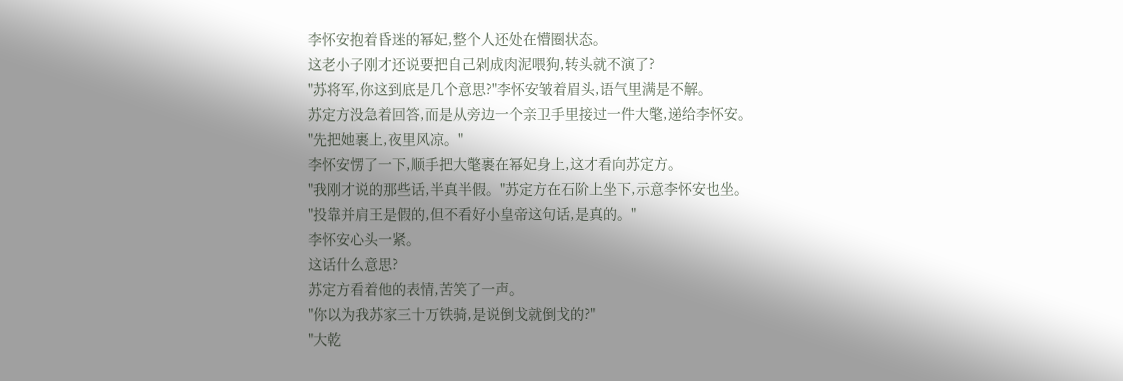李怀安抱着昏迷的幂妃,整个人还处在懵圈状态。
这老小子刚才还说要把自己剁成肉泥喂狗,转头就不演了?
"苏将军,你这到底是几个意思?"李怀安皱着眉头,语气里满是不解。
苏定方没急着回答,而是从旁边一个亲卫手里接过一件大氅,递给李怀安。
"先把她裹上,夜里风凉。"
李怀安愣了一下,顺手把大氅裹在幂妃身上,这才看向苏定方。
"我刚才说的那些话,半真半假。"苏定方在石阶上坐下,示意李怀安也坐。
"投靠并肩王是假的,但不看好小皇帝这句话,是真的。"
李怀安心头一紧。
这话什么意思?
苏定方看着他的表情,苦笑了一声。
"你以为我苏家三十万铁骑,是说倒戈就倒戈的?"
"大乾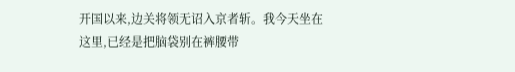开国以来,边关将领无诏入京者斩。我今天坐在这里,已经是把脑袋别在裤腰带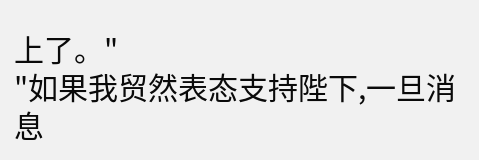上了。"
"如果我贸然表态支持陛下,一旦消息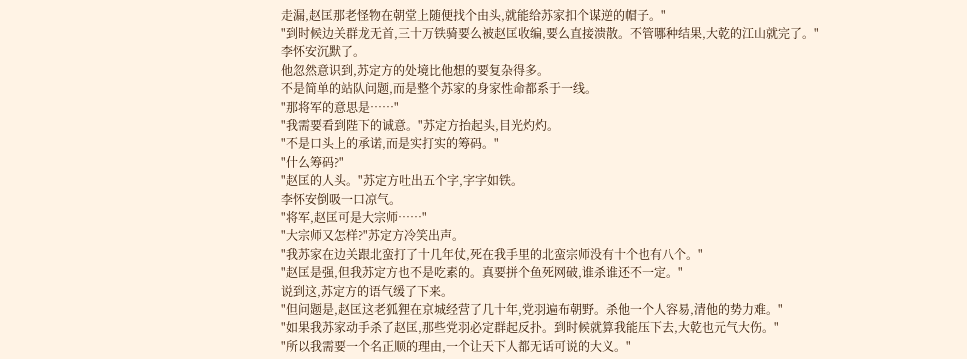走漏,赵匡那老怪物在朝堂上随便找个由头,就能给苏家扣个谋逆的帽子。"
"到时候边关群龙无首,三十万铁骑要么被赵匡收编,要么直接溃散。不管哪种结果,大乾的江山就完了。"
李怀安沉默了。
他忽然意识到,苏定方的处境比他想的要复杂得多。
不是简单的站队问题,而是整个苏家的身家性命都系于一线。
"那将军的意思是……"
"我需要看到陛下的诚意。"苏定方抬起头,目光灼灼。
"不是口头上的承诺,而是实打实的筹码。"
"什么筹码?"
"赵匡的人头。"苏定方吐出五个字,字字如铁。
李怀安倒吸一口凉气。
"将军,赵匡可是大宗师……"
"大宗师又怎样?"苏定方冷笑出声。
"我苏家在边关跟北蛮打了十几年仗,死在我手里的北蛮宗师没有十个也有八个。"
"赵匡是强,但我苏定方也不是吃素的。真要拼个鱼死网破,谁杀谁还不一定。"
说到这,苏定方的语气缓了下来。
"但问题是,赵匡这老狐狸在京城经营了几十年,党羽遍布朝野。杀他一个人容易,清他的势力难。"
"如果我苏家动手杀了赵匡,那些党羽必定群起反扑。到时候就算我能压下去,大乾也元气大伤。"
"所以我需要一个名正顺的理由,一个让天下人都无话可说的大义。"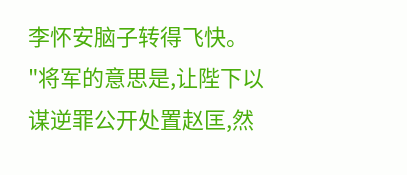李怀安脑子转得飞快。
"将军的意思是,让陛下以谋逆罪公开处置赵匡,然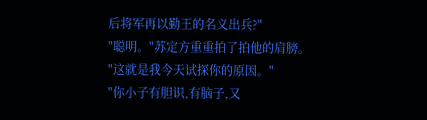后将军再以勤王的名义出兵?"
"聪明。"苏定方重重拍了拍他的肩膀。
"这就是我今天试探你的原因。"
"你小子有胆识,有脑子,又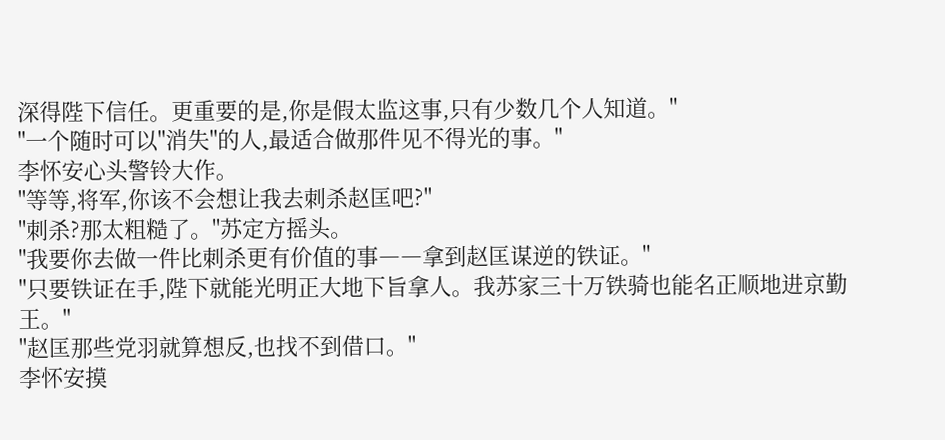深得陛下信任。更重要的是,你是假太监这事,只有少数几个人知道。"
"一个随时可以"消失"的人,最适合做那件见不得光的事。"
李怀安心头警铃大作。
"等等,将军,你该不会想让我去刺杀赵匡吧?"
"刺杀?那太粗糙了。"苏定方摇头。
"我要你去做一件比刺杀更有价值的事――拿到赵匡谋逆的铁证。"
"只要铁证在手,陛下就能光明正大地下旨拿人。我苏家三十万铁骑也能名正顺地进京勤王。"
"赵匡那些党羽就算想反,也找不到借口。"
李怀安摸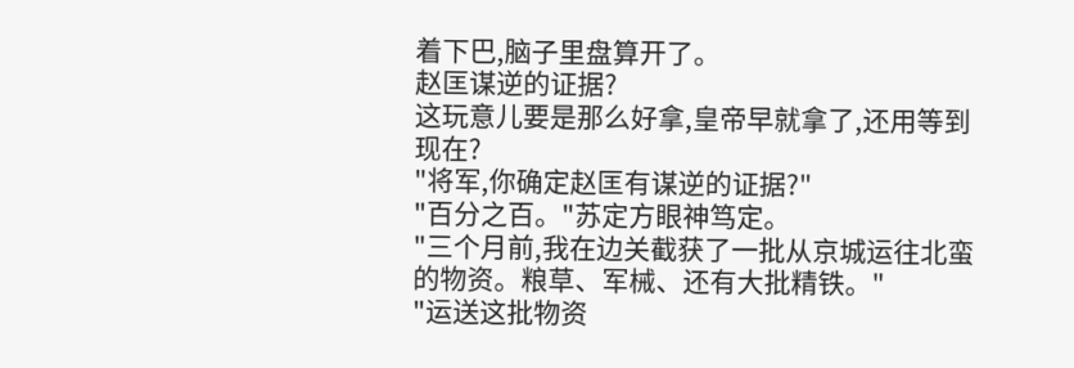着下巴,脑子里盘算开了。
赵匡谋逆的证据?
这玩意儿要是那么好拿,皇帝早就拿了,还用等到现在?
"将军,你确定赵匡有谋逆的证据?"
"百分之百。"苏定方眼神笃定。
"三个月前,我在边关截获了一批从京城运往北蛮的物资。粮草、军械、还有大批精铁。"
"运送这批物资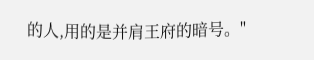的人,用的是并肩王府的暗号。"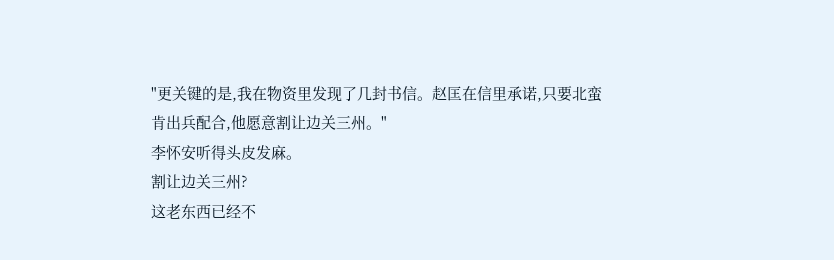"更关键的是,我在物资里发现了几封书信。赵匡在信里承诺,只要北蛮肯出兵配合,他愿意割让边关三州。"
李怀安听得头皮发麻。
割让边关三州?
这老东西已经不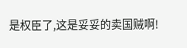是权臣了,这是妥妥的卖国贼啊!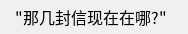"那几封信现在在哪?"